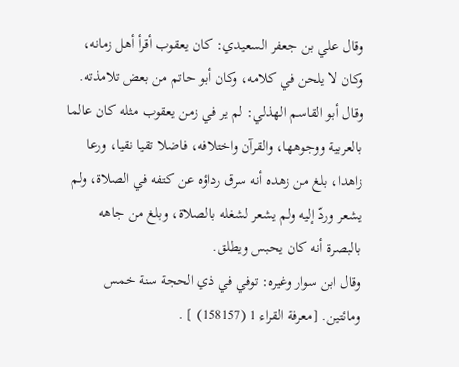وقال علي بن جعفر السعيدي: كان يعقوب أقرأ أهل زمانه، وكان لا يلحن في كلامه، وكان أبو حاتم من بعض تلامذته.
وقال أبو القاسم الهذلي: لم ير في زمن يعقوب مثله كان عالما بالعربية ووجوهها، والقرآن واختلافه، فاضلا تقيا نقيا، ورعا زاهدا، بلغ من زهده أنه سرق رداؤه عن كتفه في الصلاة، ولم يشعر وردّ إليه ولم يشعر لشغله بالصلاة، وبلغ من جاهه بالبصرة أنه كان يحبس ويطلق.
وقال ابن سوار وغيره: توفي في ذي الحجة سنة خمس ومائتين. [معرفة القراء 1 (158157) ] .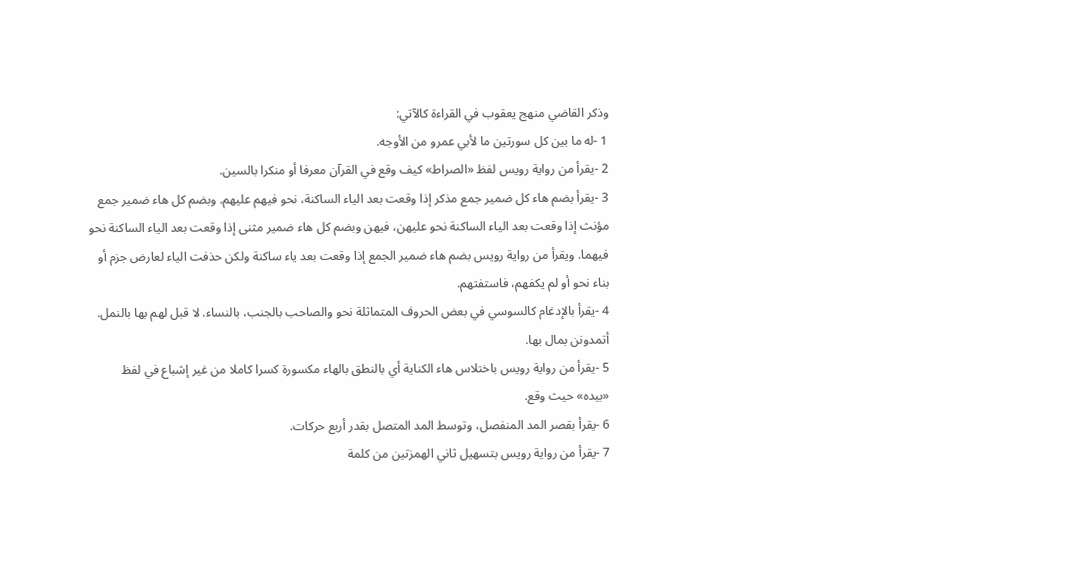وذكر القاضي منهج يعقوب في القراءة كالآتي:
1 -له ما بين كل سورتين ما لأبي عمرو من الأوجه.
2 -يقرأ من رواية رويس لفظ «الصراط» كيف وقع في القرآن معرفا أو منكرا بالسين.
3 -يقرأ بضم هاء كل ضمير جمع مذكر إذا وقعت بعد الياء الساكنة، نحو فيهم عليهم. وبضم كل هاء ضمير جمع مؤنث إذا وقعت بعد الياء الساكنة نحو عليهن، فيهن وبضم كل هاء ضمير مثنى إذا وقعت بعد الياء الساكنة نحو فيهما. ويقرأ من رواية رويس بضم هاء ضمير الجمع إذا وقعت بعد ياء ساكنة ولكن حذفت الياء لعارض جزم أو بناء نحو أو لم يكفهم، فاستفتهم.
4 -يقرأ بالإدغام كالسوسي في بعض الحروف المتماثلة نحو والصاحب بالجنب، بالنساء. لا قبل لهم بها بالنمل. أتمدونن بمال بها.
5 -يقرأ من رواية رويس باختلاس هاء الكناية أي بالنطق بالهاء مكسورة كسرا كاملا من غير إشباع في لفظ «بيده» حيث وقع.
6 -يقرأ بقصر المد المنفصل، وتوسط المد المتصل بقدر أربع حركات.
7 -يقرأ من رواية رويس بتسهيل ثاني الهمزتين من كلمة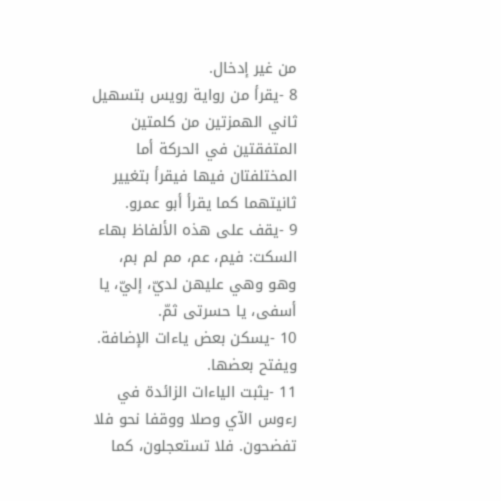من غير إدخال.
8 -يقرأ من رواية رويس بتسهيل ثاني الهمزتين من كلمتين المتفقتين في الحركة أما المختلفتان فيها فيقرأ بتغيير ثانيتهما كما يقرأ أبو عمرو.
9 -يقف على هذه الألفاظ بهاء السكت: فيم، عم، مم لم بم، وهو وهي عليهن لديّ، إليّ، يا أسفى، يا حسرتى ثمّ.
10 -يسكن بعض ياءات الإضافة. ويفتح بعضها.
11 -يثبت الياءات الزائدة في رءوس الآي وصلا ووقفا نحو فلا تفضحون. فلا تستعجلون، كما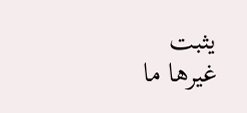يثبت غيرها ما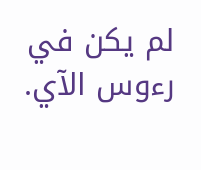لم يكن في رءوس الآي.